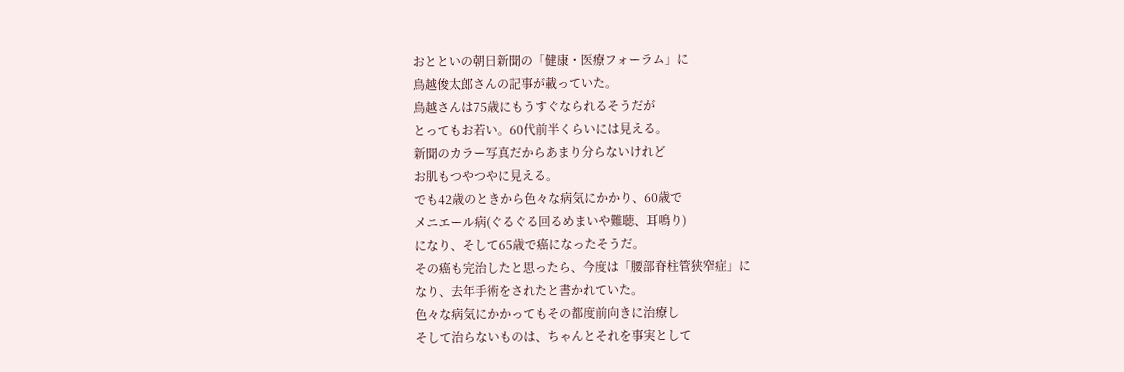おとといの朝日新聞の「健康・医療フォーラム」に
鳥越俊太郎さんの記事が載っていた。
鳥越さんは75歳にもうすぐなられるそうだが
とってもお若い。60代前半くらいには見える。
新聞のカラー写真だからあまり分らないけれど
お肌もつやつやに見える。
でも42歳のときから色々な病気にかかり、60歳で
メニエール病(ぐるぐる回るめまいや難聴、耳鳴り)
になり、そして65歳で癌になったそうだ。
その癌も完治したと思ったら、今度は「腰部脊柱管狭窄症」に
なり、去年手術をされたと書かれていた。
色々な病気にかかってもその都度前向きに治療し
そして治らないものは、ちゃんとそれを事実として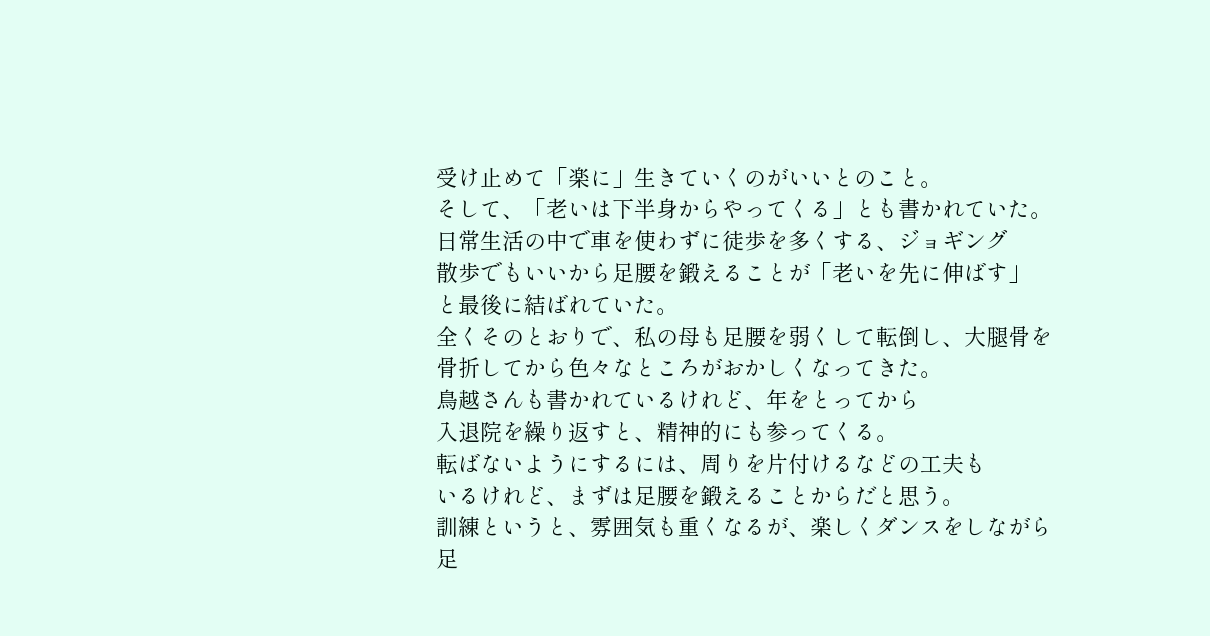受け止めて「楽に」生きていくのがいいとのこと。
そして、「老いは下半身からやってくる」とも書かれていた。
日常生活の中で車を使わずに徒歩を多くする、ジョギング
散歩でもいいから足腰を鍛えることが「老いを先に伸ばす」
と最後に結ばれていた。
全くそのとおりで、私の母も足腰を弱くして転倒し、大腿骨を
骨折してから色々なところがおかしくなってきた。
鳥越さんも書かれているけれど、年をとってから
入退院を繰り返すと、精神的にも参ってくる。
転ばないようにするには、周りを片付けるなどの工夫も
いるけれど、まずは足腰を鍛えることからだと思う。
訓練というと、雰囲気も重くなるが、楽しくダンスをしながら
足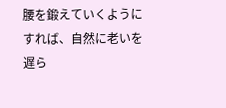腰を鍛えていくようにすれば、自然に老いを遅ら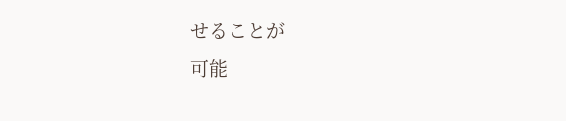せることが
可能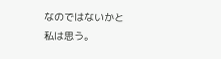なのではないかと私は思う。